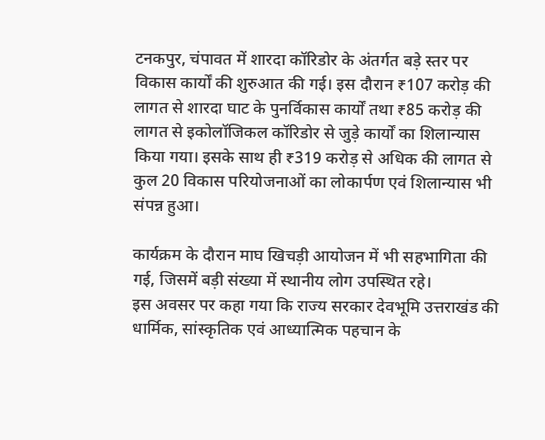टनकपुर, चंपावत में शारदा कॉरिडोर के अंतर्गत बड़े स्तर पर विकास कार्यों की शुरुआत की गई। इस दौरान ₹107 करोड़ की लागत से शारदा घाट के पुनर्विकास कार्यों तथा ₹85 करोड़ की लागत से इकोलॉजिकल कॉरिडोर से जुड़े कार्यों का शिलान्यास किया गया। इसके साथ ही ₹319 करोड़ से अधिक की लागत से कुल 20 विकास परियोजनाओं का लोकार्पण एवं शिलान्यास भी संपन्न हुआ।

कार्यक्रम के दौरान माघ खिचड़ी आयोजन में भी सहभागिता की गई, जिसमें बड़ी संख्या में स्थानीय लोग उपस्थित रहे।
इस अवसर पर कहा गया कि राज्य सरकार देवभूमि उत्तराखंड की धार्मिक, सांस्कृतिक एवं आध्यात्मिक पहचान के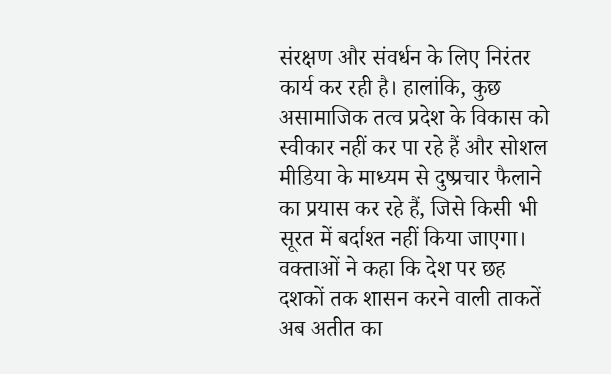संरक्षण और संवर्धन के लिए निरंतर कार्य कर रही है। हालांकि, कुछ असामाजिक तत्व प्रदेश के विकास को स्वीकार नहीं कर पा रहे हैं और सोशल मीडिया के माध्यम से दुष्प्रचार फैलाने का प्रयास कर रहे हैं, जिसे किसी भी सूरत में बर्दाश्त नहीं किया जाएगा।
वक्ताओं ने कहा कि देश पर छह दशकों तक शासन करने वाली ताकतें अब अतीत का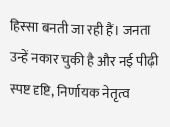हिस्सा बनती जा रही हैं। जनता उन्हें नकार चुकी है और नई पीढ़ी स्पष्ट दृष्टि, निर्णायक नेतृत्व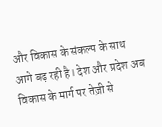और विकास के संकल्प के साथ आगे बढ़ रही है। देश और प्रदेश अब विकास के मार्ग पर तेज़ी से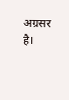अग्रसर है।